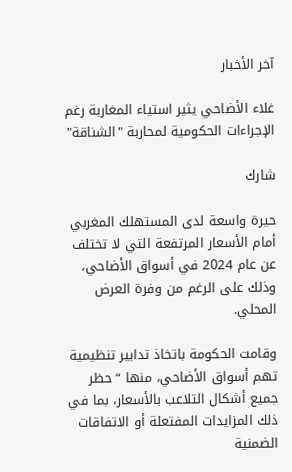آخر الأخبار

غلاء الأضاحي يثير استياء المغاربة رغم الإجراءات الحكومية لمحاربة "الشناقة"

شارك

حيرة واسعة لدى المستهلك المغربي أمام الأسعار المرتفعة التي لا تختلف عن عام 2024 في أسواق الأضاحي، وذلك على الرغم من وفرة العرض المحلي.

وقامت الحكومة باتخاذ تدابير تنظيمية تهم أسواق الأضاحي، منها “حظر جميع أشكال التلاعب بالأسعار، بما في ذلك المزايدات المفتعلة أو الاتفاقات الضمنية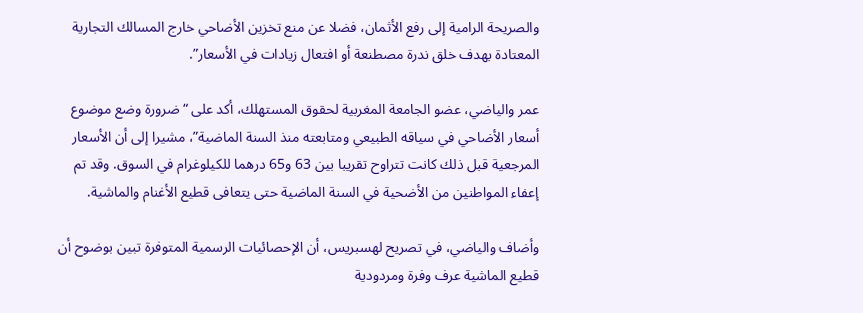والصريحة الرامية إلى رفع الأثمان، فضلا عن منع تخزين الأضاحي خارج المسالك التجارية المعتادة بهدف خلق ندرة مصطنعة أو افتعال زيادات في الأسعار”.

عمر والياضي، عضو الجامعة المغربية لحقوق المستهلك، أكد على “ضرورة وضع موضوع أسعار الأضاحي في سياقه الطبيعي ومتابعته منذ السنة الماضية”، مشيرا إلى أن الأسعار المرجعية قبل ذلك كانت تتراوح تقريبا بين 63 و65 درهما للكيلوغرام في السوق. وقد تم إعفاء المواطنين من الأضحية في السنة الماضية حتى يتعافى قطيع الأغنام والماشية.

وأضاف والياضي، في تصريح لهسبريس، أن الإحصائيات الرسمية المتوفرة تبين بوضوح أن قطيع الماشية عرف وفرة ومردودية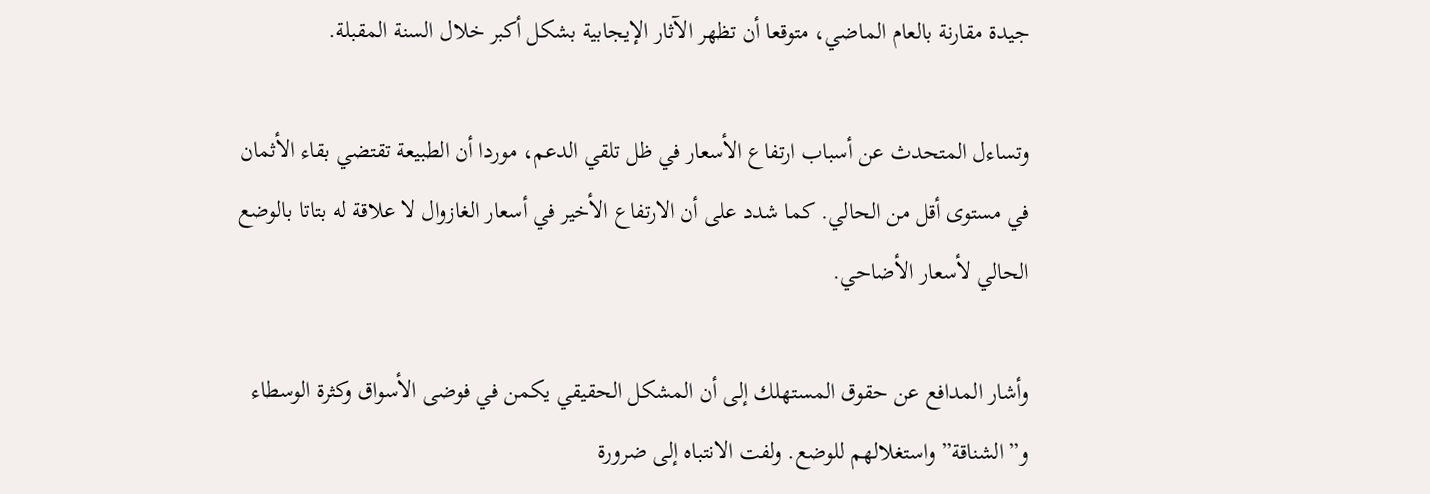جيدة مقارنة بالعام الماضي، متوقعا أن تظهر الآثار الإيجابية بشكل أكبر خلال السنة المقبلة.

وتساءل المتحدث عن أسباب ارتفاع الأسعار في ظل تلقي الدعم، موردا أن الطبيعة تقتضي بقاء الأثمان في مستوى أقل من الحالي. كما شدد على أن الارتفاع الأخير في أسعار الغازوال لا علاقة له بتاتا بالوضع الحالي لأسعار الأضاحي.

وأشار المدافع عن حقوق المستهلك إلى أن المشكل الحقيقي يكمن في فوضى الأسواق وكثرة الوسطاء و”الشناقة” واستغلالهم للوضع. ولفت الانتباه إلى ضرورة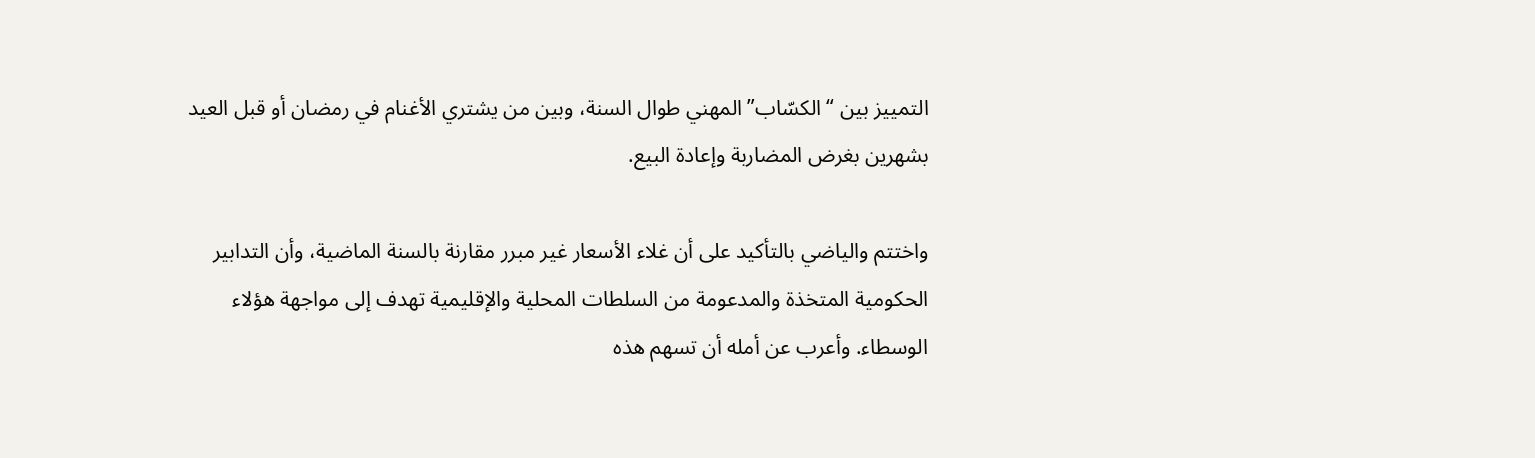التمييز بين “الكسّاب” المهني طوال السنة، وبين من يشتري الأغنام في رمضان أو قبل العيد بشهرين بغرض المضاربة وإعادة البيع.

واختتم والياضي بالتأكيد على أن غلاء الأسعار غير مبرر مقارنة بالسنة الماضية، وأن التدابير الحكومية المتخذة والمدعومة من السلطات المحلية والإقليمية تهدف إلى مواجهة هؤلاء الوسطاء. وأعرب عن أمله أن تسهم هذه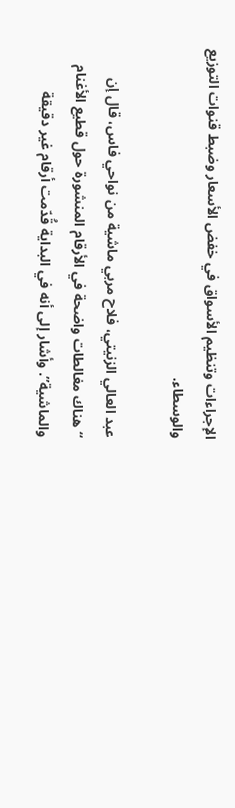الإجراءات وتنظيم الأسواق في خفض الأسعار وضبط قنوات التوزيع والوسطاء.

عبد العالي الزنيتي، فلاح مربي ماشية من نواحي فاس، قال إن “هناك مغالطات واضحة في الأرقام المنشورة حول قطيع الأغنام والماشية”. وأشار إلى أنه في البداية قُدّمت أرقام غير دقيقة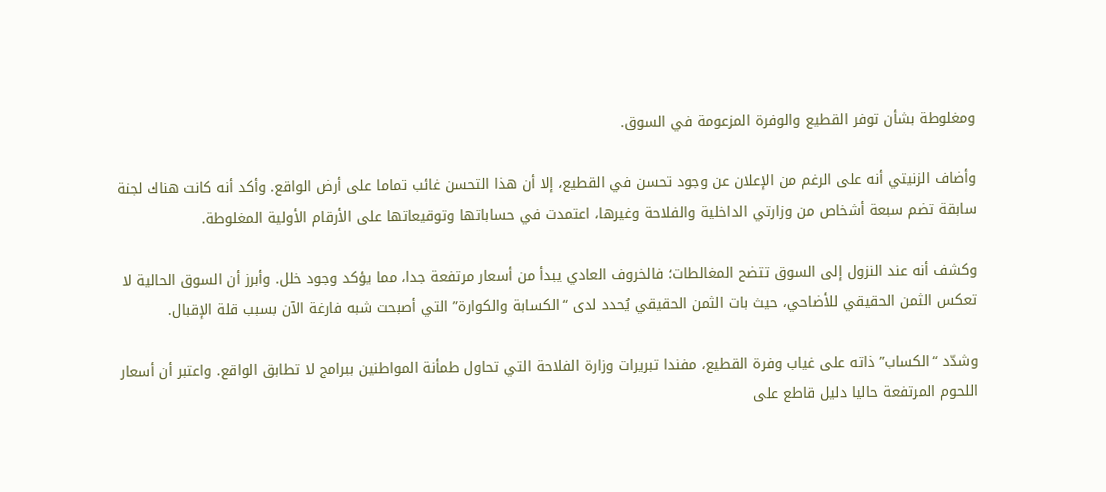ومغلوطة بشأن توفر القطيع والوفرة المزعومة في السوق.

وأضاف الزنيتي أنه على الرغم من الإعلان عن وجود تحسن في القطيع، إلا أن هذا التحسن غائب تماما على أرض الواقع. وأكد أنه كانت هناك لجنة سابقة تضم سبعة أشخاص من وزارتي الداخلية والفلاحة وغيرها، اعتمدت في حساباتها وتوقيعاتها على الأرقام الأولية المغلوطة.

وكشف أنه عند النزول إلى السوق تتضح المغالطات؛ فالخروف العادي يبدأ من أسعار مرتفعة جدا، مما يؤكد وجود خلل. وأبرز أن السوق الحالية لا تعكس الثمن الحقيقي للأضاحي، حيث بات الثمن الحقيقي يُحدد لدى “الكسابة والكوارة” التي أصبحت شبه فارغة الآن بسبب قلة الإقبال.

وشدّد “الكساب” ذاته على غياب وفرة القطيع، مفندا تبريرات وزارة الفلاحة التي تحاول طمأنة المواطنين ببرامج لا تطابق الواقع. واعتبر أن أسعار اللحوم المرتفعة حاليا دليل قاطع على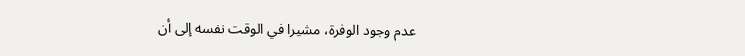عدم وجود الوفرة، مشيرا في الوقت نفسه إلى أن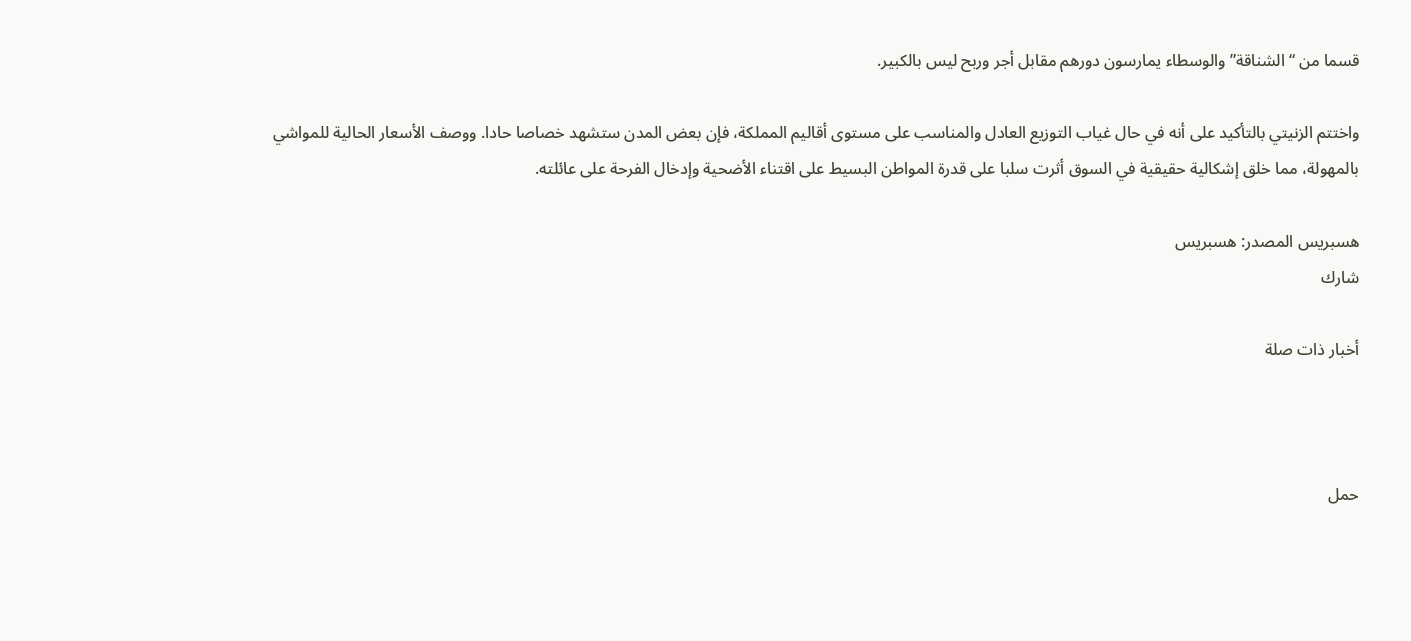قسما من “الشناقة” والوسطاء يمارسون دورهم مقابل أجر وربح ليس بالكبير.

واختتم الزنيتي بالتأكيد على أنه في حال غياب التوزيع العادل والمناسب على مستوى أقاليم المملكة، فإن بعض المدن ستشهد خصاصا حادا. ووصف الأسعار الحالية للمواشي بالمهولة، مما خلق إشكالية حقيقية في السوق أثرت سلبا على قدرة المواطن البسيط على اقتناء الأضحية وإدخال الفرحة على عائلته.

هسبريس المصدر: هسبريس
شارك

أخبار ذات صلة



حمل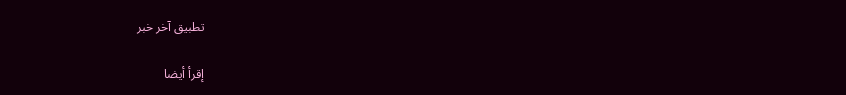تطبيق آخر خبر

إقرأ أيضا